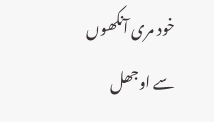خود مری آنکھوں سے اوجھل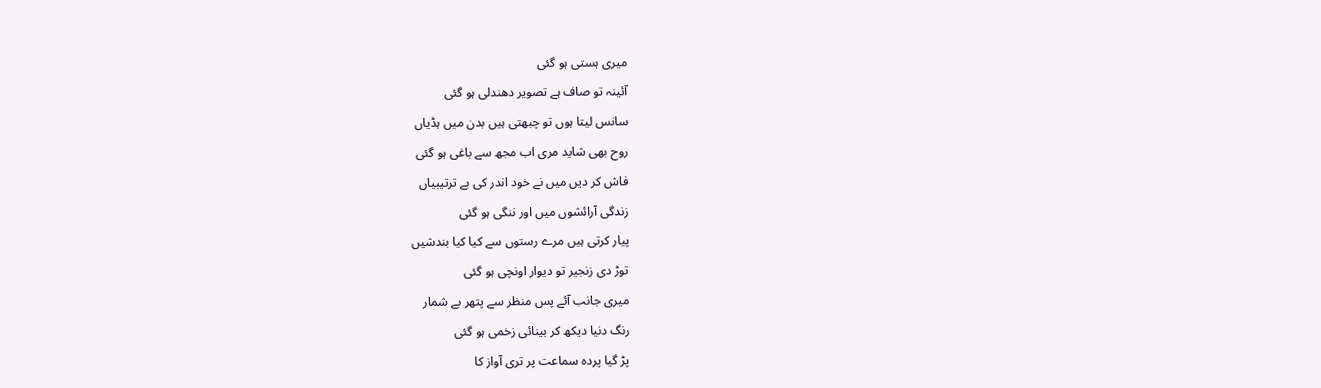میری ہستی ہو گئی
آئینہ تو صاف ہے تصویر دھندلی ہو گئی
سانس لیتا ہوں تو چبھتی ہیں بدن میں ہڈیاں
روح بھی شاید مری اب مجھ سے باغی ہو گئی
فاش کر دیں میں نے خود اندر کی بے ترتیبیاں
زندگی آرائشوں میں اور ننگی ہو گئی
پیار کرتی ہیں مرے رستوں سے کیا کیا بندشیں
توڑ دی زنجیر تو دیوار اونچی ہو گئی
میری جانب آئے پس منظر سے پتھر بے شمار
رنگ دنیا دیکھ کر بینائی زخمی ہو گئی
پڑ گیا پردہ سماعت پر تری آواز کا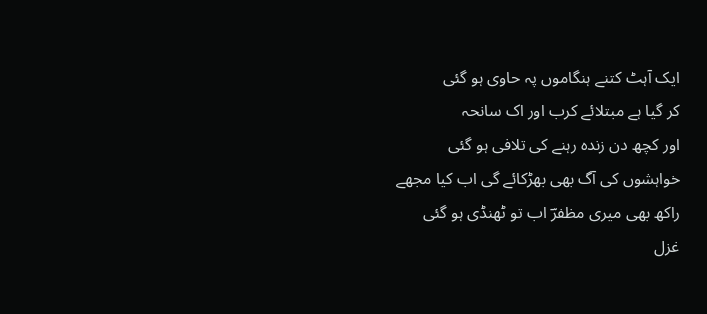ایک آہٹ کتنے ہنگاموں پہ حاوی ہو گئی
کر گیا ہے مبتلائے کرب اور اک سانحہ
اور کچھ دن زندہ رہنے کی تلافی ہو گئی
خواہشوں کی آگ بھی بھڑکائے گی اب کیا مجھے
راکھ بھی میری مظفرؔ اب تو ٹھنڈی ہو گئی
غزل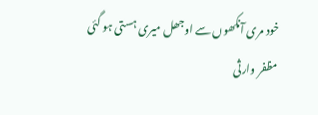خود مری آنکھوں سے اوجھل میری ہستی ہو گئی
مظفر وارثی